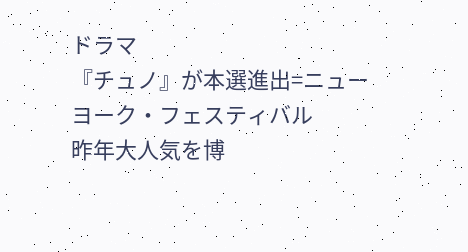ドラマ
『チュノ』が本選進出=ニューヨーク・フェスティバル
昨年大人気を博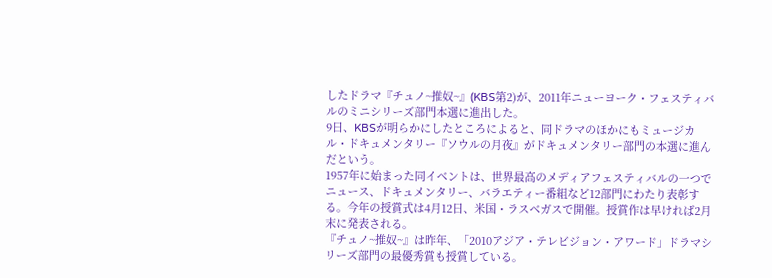したドラマ『チュノ~推奴~』(KBS第2)が、2011年ニューヨーク・フェスティバルのミニシリーズ部門本選に進出した。
9日、KBSが明らかにしたところによると、同ドラマのほかにもミュージカル・ドキュメンタリー『ソウルの月夜』がドキュメンタリー部門の本選に進んだという。
1957年に始まった同イベントは、世界最高のメディアフェスティバルの一つでニュース、ドキュメンタリー、バラエティー番組など12部門にわたり表彰する。今年の授賞式は4月12日、米国・ラスベガスで開催。授賞作は早ければ2月末に発表される。
『チュノ~推奴~』は昨年、「2010アジア・テレビジョン・アワード」ドラマシリーズ部門の最優秀賞も授賞している。